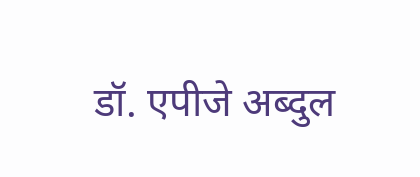डॉ. एपीजे अब्दुल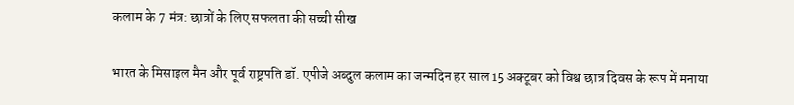कलाम के 7 मंत्र: छात्रों के लिए सफलता की सच्ची सीख

भारत के मिसाइल मैन और पूर्व राष्ट्रपति डॉ. एपीजे अब्दुल कलाम का जन्मदिन हर साल 15 अक्टूबर को विश्व छात्र दिवस के रूप में मनाया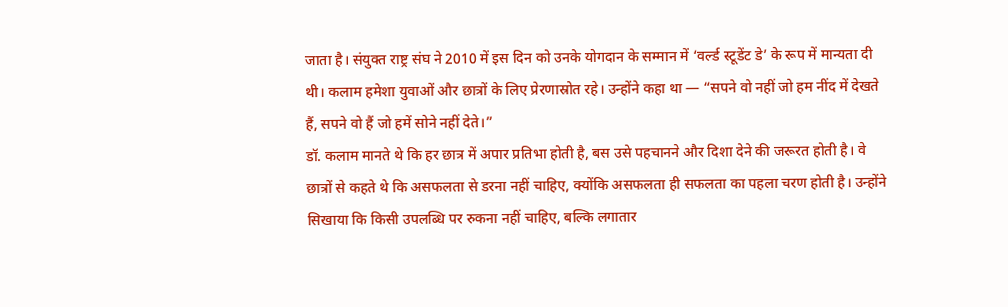जाता है। संयुक्त राष्ट्र संघ ने 2010 में इस दिन को उनके योगदान के सम्मान में ‘वर्ल्ड स्टूडेंट डे’ के रूप में मान्यता दी थी। कलाम हमेशा युवाओं और छात्रों के लिए प्रेरणास्रोत रहे। उन्होंने कहा था — “सपने वो नहीं जो हम नींद में देखते हैं, सपने वो हैं जो हमें सोने नहीं देते।”
डॉ. कलाम मानते थे कि हर छात्र में अपार प्रतिभा होती है, बस उसे पहचानने और दिशा देने की जरूरत होती है। वे छात्रों से कहते थे कि असफलता से डरना नहीं चाहिए, क्योंकि असफलता ही सफलता का पहला चरण होती है। उन्होंने सिखाया कि किसी उपलब्धि पर रुकना नहीं चाहिए, बल्कि लगातार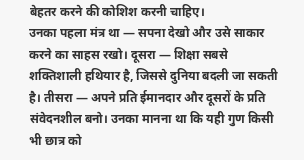बेहतर करने की कोशिश करनी चाहिए।
उनका पहला मंत्र था — सपना देखो और उसे साकार करने का साहस रखो। दूसरा — शिक्षा सबसे शक्तिशाली हथियार है, जिससे दुनिया बदली जा सकती है। तीसरा — अपने प्रति ईमानदार और दूसरों के प्रति संवेदनशील बनो। उनका मानना था कि यही गुण किसी भी छात्र को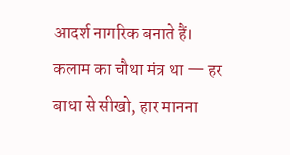आदर्श नागरिक बनाते हैं।
कलाम का चौथा मंत्र था — हर बाधा से सीखो, हार मानना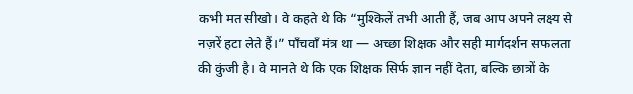कभी मत सीखो। वे कहते थे कि “मुश्किलें तभी आती हैं, जब आप अपने लक्ष्य से नज़रें हटा लेते हैं।” पाँचवाँ मंत्र था — अच्छा शिक्षक और सही मार्गदर्शन सफलता की कुंजी है। वे मानते थे कि एक शिक्षक सिर्फ ज्ञान नहीं देता, बल्कि छात्रों के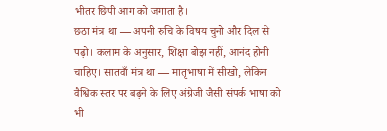भीतर छिपी आग को जगाता है।
छठा मंत्र था — अपनी रुचि के विषय चुनो और दिल से पढ़ो। कलाम के अनुसार, शिक्षा बोझ नहीं, आनंद होनी चाहिए। सातवाँ मंत्र था — मातृभाषा में सीखो, लेकिन वैश्विक स्तर पर बढ़ने के लिए अंग्रेजी जैसी संपर्क भाषा को भी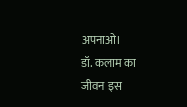अपनाओ।
डॉ. कलाम का जीवन इस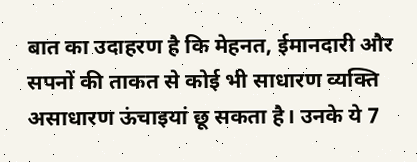बात का उदाहरण है कि मेहनत, ईमानदारी और सपनों की ताकत से कोई भी साधारण व्यक्ति असाधारण ऊंचाइयां छू सकता है। उनके ये 7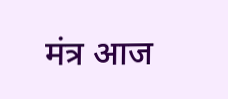मंत्र आज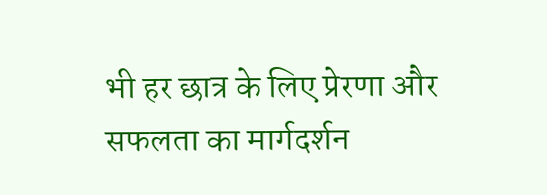भी हर छात्र के लिए प्रेरणा और सफलता का मार्गदर्शन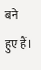बने हुए हैं।